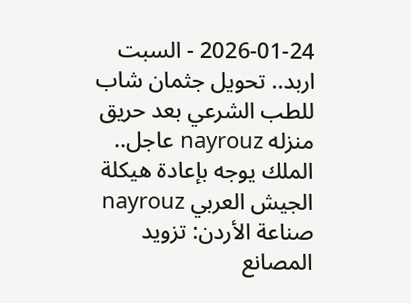2026-01-24 - السبت
اربد.. تحويل جثمان شاب للطب الشرعي بعد حريق منزله nayrouz عاجل.. الملك يوجه بإعادة هيكلة الجيش العربي nayrouz صناعة الأردن: تزويد المصانع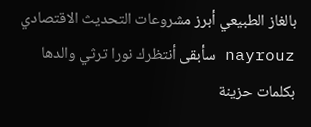بالغاز الطبيعي أبرز مشروعات التحديث الاقتصادي nayrouz سأبقى أنتظرك نورا ترثي والدها بكلمات حزينة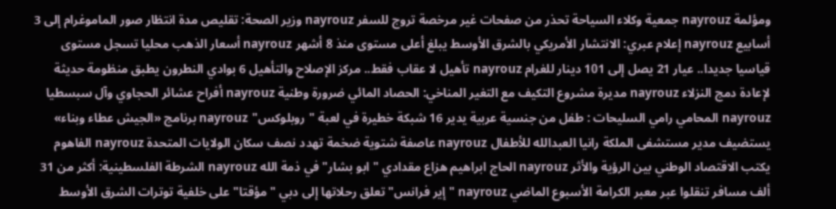ومؤلمة nayrouz جمعية وكلاء السياحة تحذر من صفحات غير مرخصة تروج للسفر nayrouz وزير الصحة: تقليص مدة انتظار صور الماموغرام إلى 3 أسابيع nayrouz إعلام عبري: الانتشار الأمريكي بالشرق الأوسط يبلغ أعلى مستوى منذ 8 أشهر nayrouz أسعار الذهب محليا تسجل مستوى قياسيا جديدا.. عيار 21 يصل إلى 101 دينار للغرام nayrouz تأهيل لا عقاب فقط.. مركز الإصلاح والتأهيل 6 بوادي النطرون يطبق منظومة حديثة لإعادة دمج النزلاء nayrouz مديرة مشروع التكيف مع التغير المناخي: الحصاد المائي ضرورة وطنية nayrouz أفراح عشائر الحجاوي وآل سبسطيا nayrouz المحامي رامي السليحات : طفل من جنسية عربية يدير 16 شبكة خطيرة في لعبة "روبلوكس" nayrouz برنامج «الجيش عطاء وبناء» يستضيف مدير مستشفى الملكة رانيا العبدالله للأطفال nayrouz عاصفة شتوية ضخمة تهدد نصف سكان الولايات المتحدة nayrouz الفاهوم يكتب الاقتصاد الوطني بين الرؤية والأثر nayrouz الحاج ابراهيم هزاع مقدادي "ابو بشار" في ذمة الله nayrouz الشرطة الفلسطينية: أكثر من 31 ألف مسافر تنقلوا عبر معبر الكرامة الأسبوع الماضي nayrouz "إير فرانس" تعلق رحلاتها إلى دبي "مؤقتا" على خلفية توترات الشرق الأوسط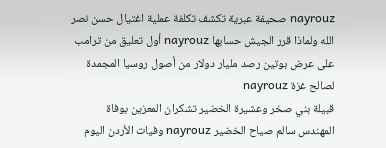nayrouz صحيفة عبرية تكشف تكلفة عملية اغتيال حسن نصر الله ولماذا قرر الجيش حسابها nayrouz أول تعليق من ترامب على عرض بوتين رصد مليار دولار من أصول روسيا المجمدة لصالح غزة nayrouz
قبيلة بني صخر وعشيرة الخضير تشكران المعزين بوفاة المهندس سالم صياح الخضير nayrouz وفيات الأردن اليوم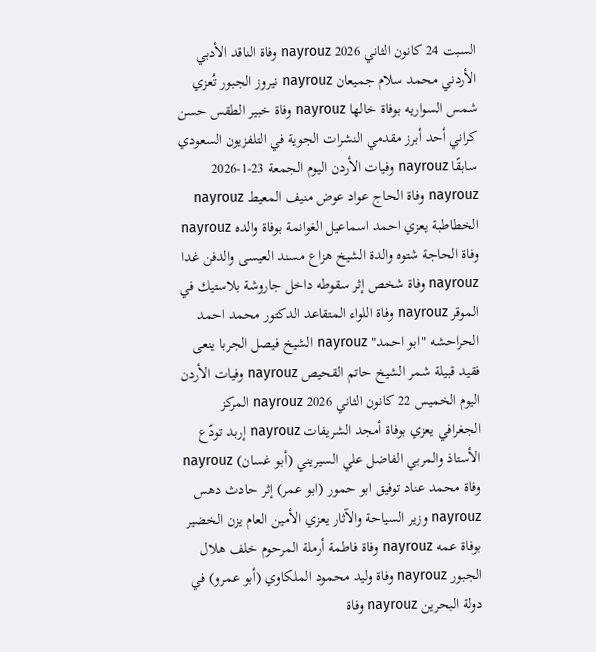السبت 24 كانون الثاني 2026 nayrouz وفاة الناقد الأدبي الأردني محمد سلام جميعان nayrouz نيروز الجبور تُعزي شمس السواريه بوفاة خالها nayrouz وفاة خبير الطقس حسن كراني أحد أبرز مقدمي النشرات الجوية في التلفزيون السعودي سابقًا nayrouz وفيات الأردن اليوم الجمعة 23-1-2026 nayrouz وفاة الحاج عواد عوض منيف المعيط nayrouz الخطاطبة يعزي احمد اسماعيل الغوانمة بوفاة والده nayrouz وفاة الحاجة شتوه والدة الشيخ هزاع مسند العيسى والدفن غدا nayrouz وفاة شخص إثر سقوطه داخل جاروشة بلاستيك في الموقر nayrouz وفاة اللواء المتقاعد الدكتور محمد احمد الحراحشه "ابو احمد" nayrouz الشيخ فيصل الجربا ينعى فقيد قبيلة شمر الشيخ حاتم القحيص nayrouz وفيات الأردن اليوم الخميس 22 كانون الثاني 2026 nayrouz المركز الجغرافي يعزي بوفاة أمجد الشريفات nayrouz إربد تودّع الأستاذ والمربي الفاضل علي السيريني (أبو غسان) nayrouz وفاة محمد عناد توفيق ابو حمور (ابو عمر) إثر حادث دهس nayrouz وزير السياحة والآثار يعزي الأمين العام يزن الخضير بوفاة عمه nayrouz وفاة فاطمة أرملة المرحوم خلف هلال الجبور nayrouz وفاة وليد محمود الملكاوي (أبو عمرو) في دولة البحرين nayrouz وفاة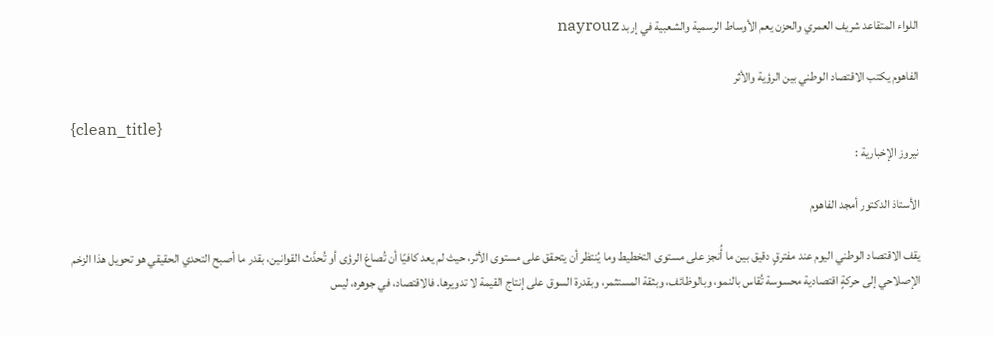اللواء المتقاعد شريف العمري والحزن يعم الأوساط الرسمية والشعبية في إربد nayrouz

الفاهوم يكتب الاقتصاد الوطني بين الرؤية والأثر

{clean_title}
نيروز الإخبارية :

الأستاذ الدكتور أمجد الفاهوم

يقف الاقتصاد الوطني اليوم عند مفترقٍ دقيق بين ما أُنجز على مستوى التخطيط وما يُنتظر أن يتحقق على مستوى الأثر، حيث لم يعد كافيًا أن تُصاغ الرؤى أو تُحدَّث القوانين، بقدر ما أصبح التحدي الحقيقي هو تحويل هذا الزخم الإصلاحي إلى حركةٍ اقتصادية محسوسة تُقاس بالنمو، وبالوظائف، وبثقة المستثمر، وبقدرة السوق على إنتاج القيمة لا تدويرها. فالاقتصاد، في جوهره، ليس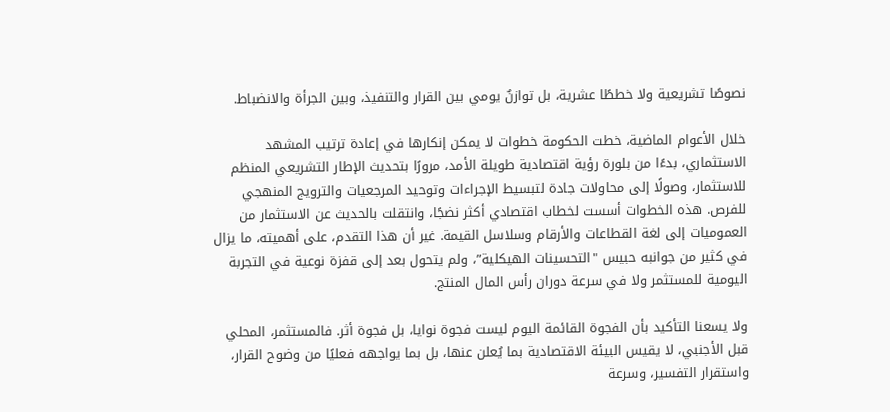نصوصًا تشريعية ولا خططًا عشرية، بل توازنٌ يومي بين القرار والتنفيذ، وبين الجرأة والانضباط.

خلال الأعوام الماضية، خطت الحكومة خطوات لا يمكن إنكارها في إعادة ترتيب المشهد الاستثماري، بدءًا من بلورة رؤية اقتصادية طويلة الأمد، مرورًا بتحديث الإطار التشريعي المنظم للاستثمار، وصولًا إلى محاولات جادة لتبسيط الإجراءات وتوحيد المرجعيات والترويج المنهجي للفرص. هذه الخطوات أسست لخطاب اقتصادي أكثر نضجًا، وانتقلت بالحديث عن الاستثمار من العموميات إلى لغة القطاعات والأرقام وسلاسل القيمة. غير أن هذا التقدم، على أهميته، ما يزال في كثير من جوانبه حبيس "التحسينات الهيكلية”، ولم يتحول بعد إلى قفزة نوعية في التجربة اليومية للمستثمر ولا في سرعة دوران رأس المال المنتج.

ولا يسعنا التأكيد بأن الفجوة القائمة اليوم ليست فجوة نوايا، بل فجوة أثر. فالمستثمر، المحلي قبل الأجنبي، لا يقيس البيئة الاقتصادية بما يُعلن عنها، بل بما يواجهه فعليًا من وضوح القرار، واستقرار التفسير، وسرعة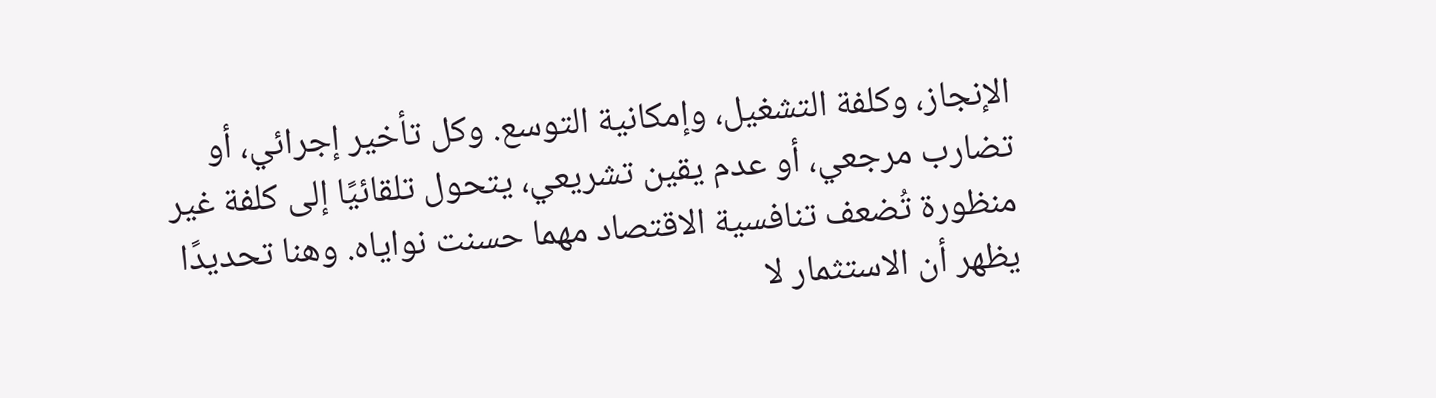الإنجاز، وكلفة التشغيل، وإمكانية التوسع. وكل تأخير إجرائي، أو تضارب مرجعي، أو عدم يقين تشريعي، يتحول تلقائيًا إلى كلفة غير منظورة تُضعف تنافسية الاقتصاد مهما حسنت نواياه. وهنا تحديدًا يظهر أن الاستثمار لا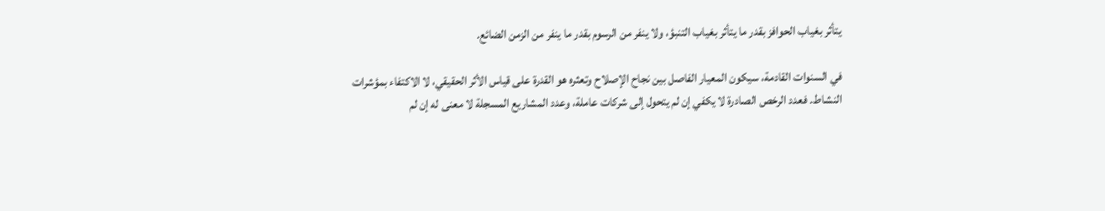يتأثر بغياب الحوافز بقدر ما يتأثر بغياب التنبؤ، ولا ينفر من الرسوم بقدر ما ينفر من الزمن الضائع.

في السنوات القادمة، سيكون المعيار الفاصل بين نجاح الإصلاح وتعثره هو القدرة على قياس الأثر الحقيقي، لا الاكتفاء بمؤشرات النشاط. فعدد الرخص الصادرة لا يكفي إن لم يتحول إلى شركات عاملة، وعدد المشاريع المسجلة لا معنى له إن لم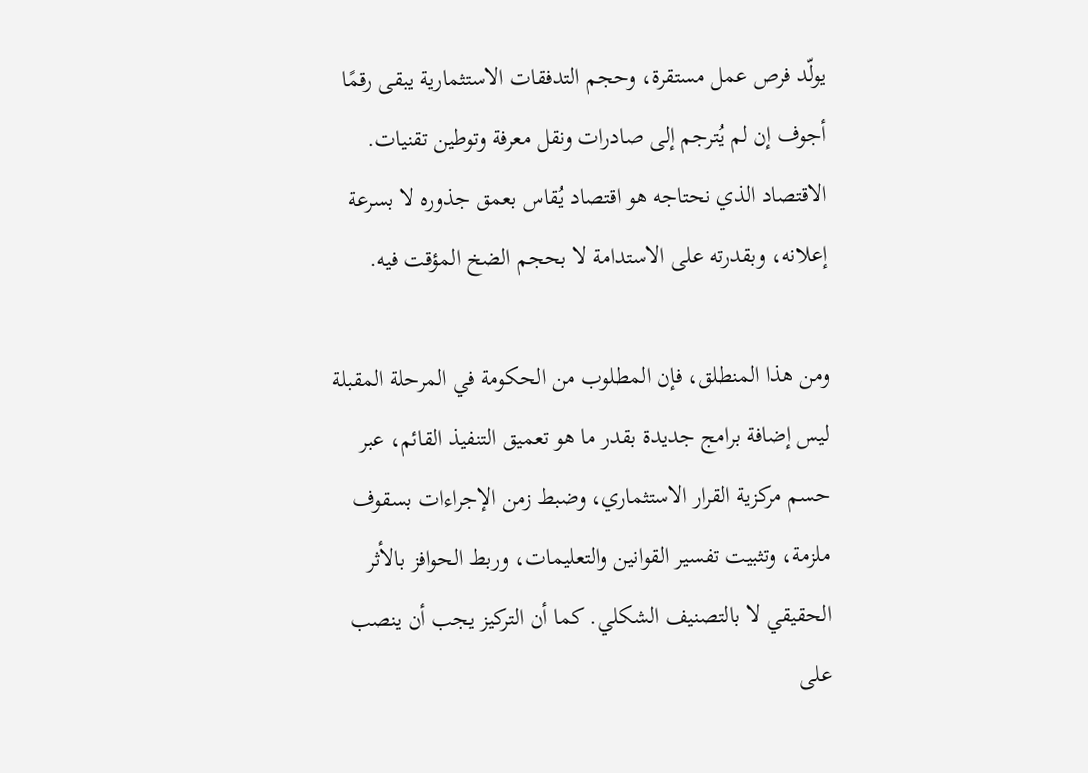يولّد فرص عمل مستقرة، وحجم التدفقات الاستثمارية يبقى رقمًا أجوف إن لم يُترجم إلى صادرات ونقل معرفة وتوطين تقنيات. الاقتصاد الذي نحتاجه هو اقتصاد يُقاس بعمق جذوره لا بسرعة إعلانه، وبقدرته على الاستدامة لا بحجم الضخ المؤقت فيه.

ومن هذا المنطلق، فإن المطلوب من الحكومة في المرحلة المقبلة ليس إضافة برامج جديدة بقدر ما هو تعميق التنفيذ القائم، عبر حسم مركزية القرار الاستثماري، وضبط زمن الإجراءات بسقوف ملزمة، وتثبيت تفسير القوانين والتعليمات، وربط الحوافز بالأثر الحقيقي لا بالتصنيف الشكلي. كما أن التركيز يجب أن ينصب على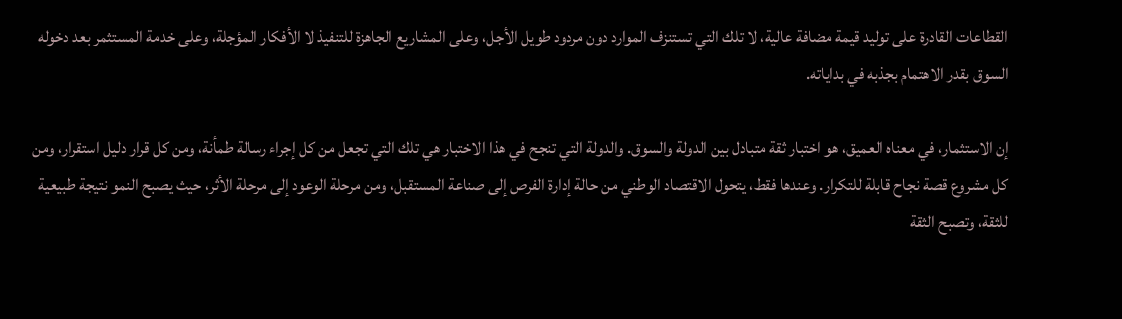القطاعات القادرة على توليد قيمة مضافة عالية، لا تلك التي تستنزف الموارد دون مردود طويل الأجل، وعلى المشاريع الجاهزة للتنفيذ لا الأفكار المؤجلة، وعلى خدمة المستثمر بعد دخوله السوق بقدر الاهتمام بجذبه في بداياته.

إن الاستثمار، في معناه العميق، هو اختبار ثقة متبادل بين الدولة والسوق. والدولة التي تنجح في هذا الاختبار هي تلك التي تجعل من كل إجراء رسالة طمأنة، ومن كل قرار دليل استقرار، ومن كل مشروع قصة نجاح قابلة للتكرار. وعندها فقط، يتحول الاقتصاد الوطني من حالة إدارة الفرص إلى صناعة المستقبل، ومن مرحلة الوعود إلى مرحلة الأثر، حيث يصبح النمو نتيجة طبيعية للثقة، وتصبح الثقة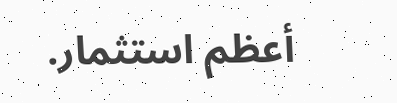أعظم استثمار.